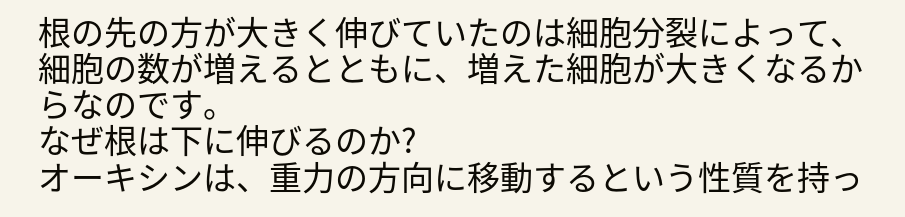根の先の方が大きく伸びていたのは細胞分裂によって、細胞の数が増えるとともに、増えた細胞が大きくなるからなのです。
なぜ根は下に伸びるのか?
オーキシンは、重力の方向に移動するという性質を持っ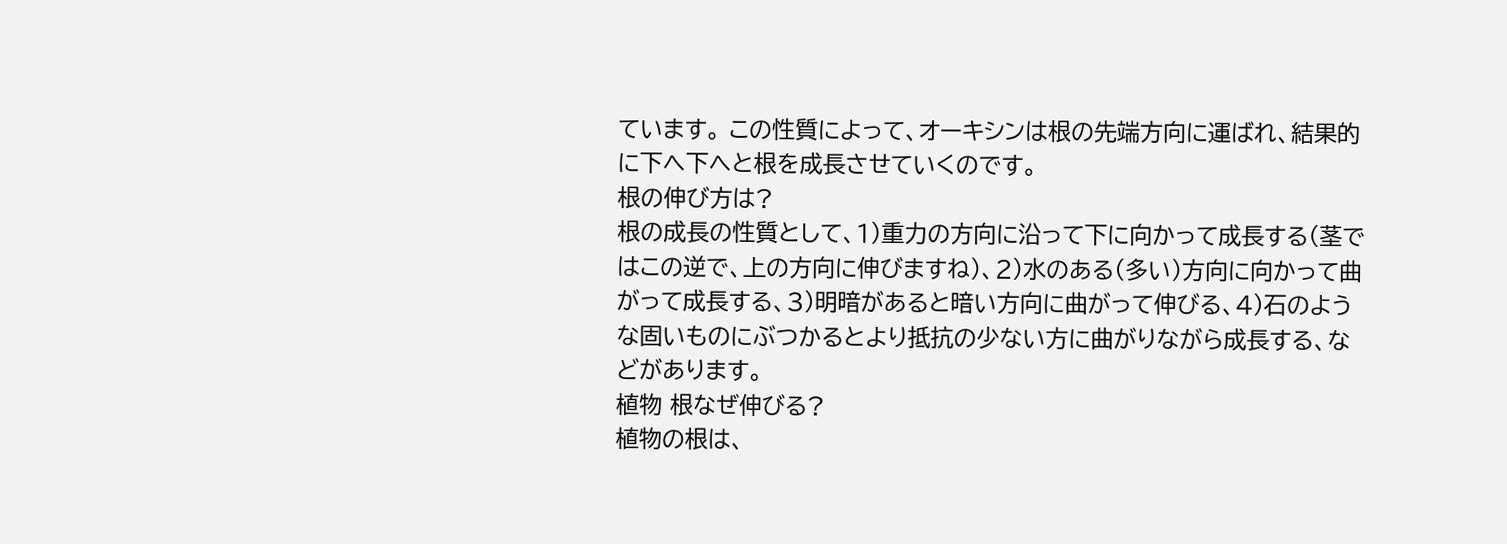ています。 この性質によって、オーキシンは根の先端方向に運ばれ、結果的に下へ下へと根を成長させていくのです。
根の伸び方は?
根の成長の性質として、1)重力の方向に沿って下に向かって成長する(茎ではこの逆で、上の方向に伸びますね)、2)水のある(多い)方向に向かって曲がって成長する、3)明暗があると暗い方向に曲がって伸びる、4)石のような固いものにぶつかるとより抵抗の少ない方に曲がりながら成長する、などがあります。
植物 根なぜ伸びる?
植物の根は、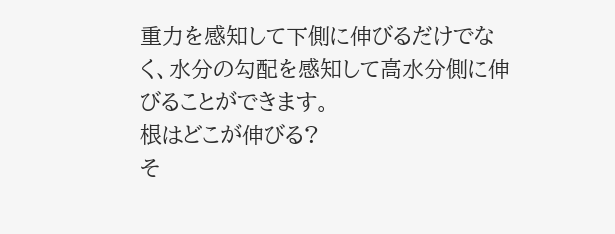重力を感知して下側に伸びるだけでなく、水分の勾配を感知して高水分側に伸びることができます。
根はどこが伸びる?
そ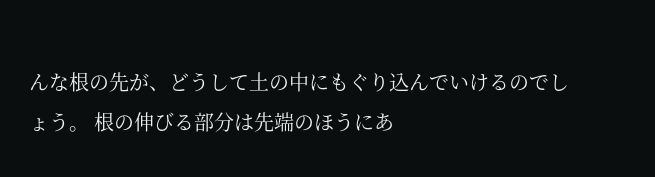んな根の先が、どうして土の中にもぐり込んでいけるのでしょう。 根の伸びる部分は先端のほうにあ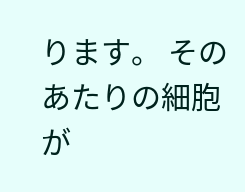ります。 そのあたりの細胞が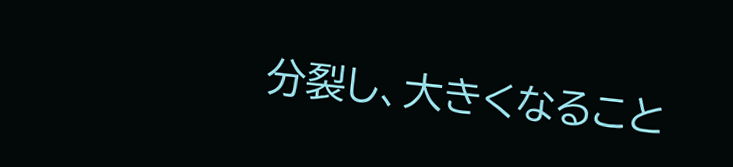分裂し、大きくなること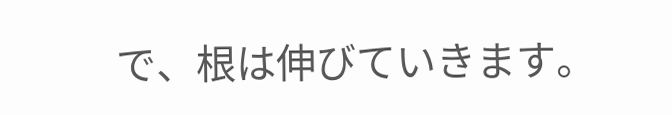で、根は伸びていきます。